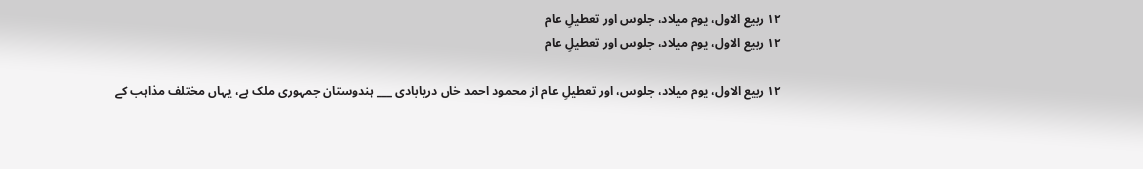۱۲ ربیع الاول، یوم میلاد، جلوس اور تعطیلِ عام
۱۲ ربیع الاول، یوم میلاد، جلوس اور تعطیلِ عام

۱۲ ربیع الاول، یوم میلاد، جلوس، اور تعطیلِ عام از محمود احمد خاں دریابادی ___ ہندوستان جمہوری ملک ہے، یہاں مختلف مذاہب کے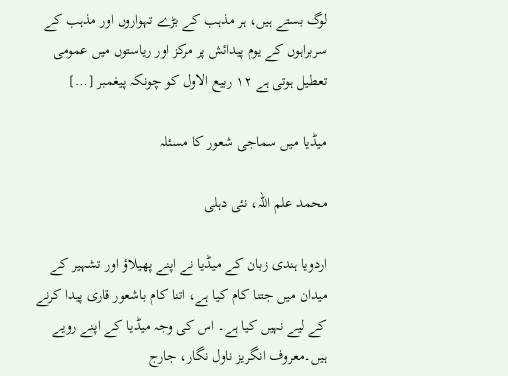لوگ بستے ہیں، ہر مذہب کے بڑے تہواروں اور مذہب کے سربراہوں کے یوم پیدائش پر مرکز اور ریاستوں میں عمومی تعطیل ہوتی ہے ۱۲ ربیع الاول کو چونکہ پیغمبر […]

میڈیا میں سماجی شعور کا مسئلہ

محمد علم اللہ، نئی دہلی

اردویا ہندی زبان کے میڈیا نے اپنے پھیلاؤ اور تشہیر کے میدان میں جتنا کام کیا ہے، اتنا کام باشعور قاری پیدا کرنے کے لیے نہیں کیا ہے۔ اس کی وجہ میڈیا کے اپنے رویے ہیں۔معروف انگریز ناول نگار، جارج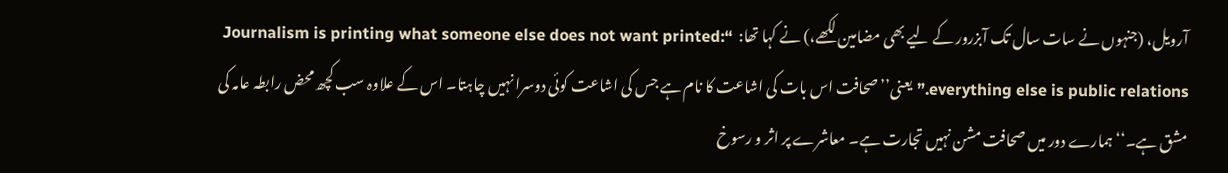آرویل، (جنہوں نے سات سال تک آبزرور کے لیے بھی مضامین لکھے،) نے کہا تھا:  “Journalism is printing what someone else does not want printed: everything else is public relations.” یعنی’’صحافت اس بات کی اشاعت کا نام ہے جس کی اشاعت کوئی دوسرا نہیں چاہتا۔ اس کے علاوہ سب کچھ محض رابطہ عامہ کی مشق ہے۔‘‘ ہمارے دور میں صحافت مشن نہیں تجارت ہے۔ معاشرے پر اثر و رسوخ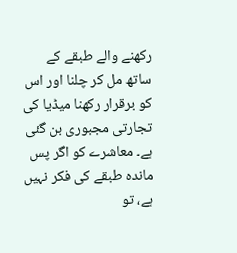رکھنے والے طبقے کے ساتھ مل کر چلنا اور اس کو برقرار رکھنا میڈیا کی تجارتی مجبوری بن گئی ہے۔ معاشرے کو اگر پس ماندہ طبقے کی فکر نہیں ہے، تو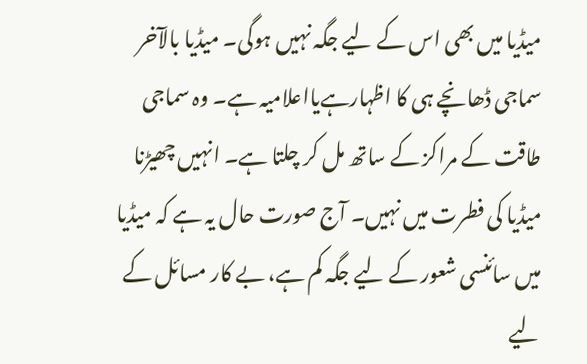میڈیا میں بھی اس کے لیے جگہ نہیں ہوگی۔ میڈیا بالآخر سماجی ڈھانچے ہی کا اظہارہےیااعلامیہ ہے۔ وہ سماجی طاقت کے مراکز کے ساتھ مل کر چلتا ہے۔ انہیں چھیڑنا میڈیا کی فطرت میں نہیں۔ آج صورت حال یہ ہے کہ میڈیا میں سائنسی شعور کے لیے جگہ کم ہے، بے کار مسائل کے لیے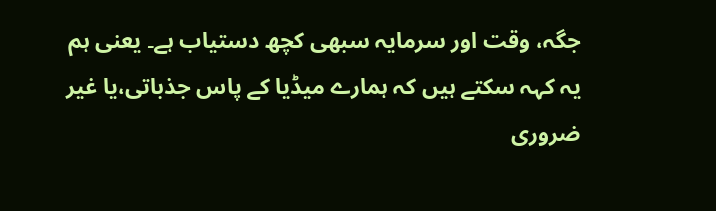جگہ، وقت اور سرمایہ سبھی کچھ دستیاب ہے۔ یعنی ہم یہ کہہ سکتے ہیں کہ ہمارے میڈیا کے پاس جذباتی،یا غیر ضروری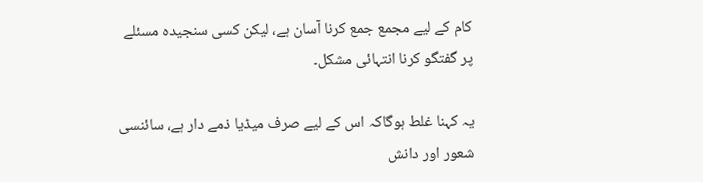کام کے لیے مجمع جمع کرنا آسان ہے، لیکن کسی سنجیدہ مسئلے پر گفتگو کرنا انتہائی مشکل۔

یہ کہنا غلط ہوگاکہ اس کے لیے صرف میڈیا ذمے دار ہے، سائنسی شعور اور دانش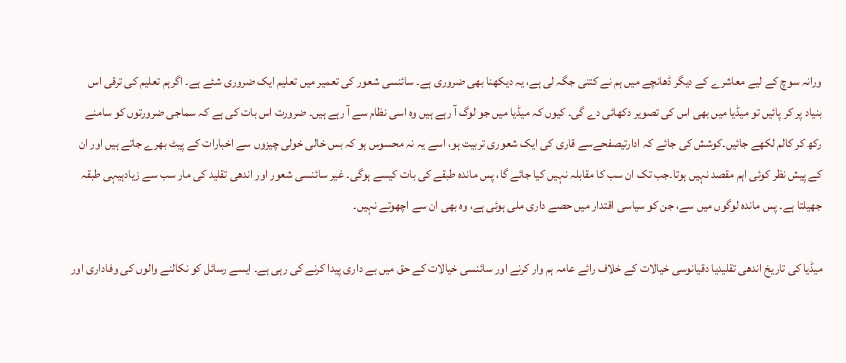ورانہ سوچ کے لیے معاشرے کے دیگر ڈھانچے میں ہم نے کتنی جگہ لی ہے، یہ دیکھنا بھی ضروری ہے۔ سائنسی شعور کی تعمیر میں تعلیم ایک ضروری شئے ہے۔ اگرہم تعلیم کی ترقی اس بنیاد پر کر پائیں تو میڈیا میں بھی اس کی تصویر دکھائی دے گی۔ کیوں کہ میڈیا میں جو لوگ آ رہے ہیں وہ اسی نظام سے آ رہے ہیں۔ ضرورت اس بات کی ہے کہ سماجی ضرورتوں کو سامنے رکھ کر کالم لکھے جائیں۔کوشش کی جائے کہ ادارتیصفحےسے قاری کی ایک شعوری تربیت ہو، اسے یہ نہ محسوس ہو کہ بس خالی خولی چیزوں سے اخبارات کے پیٹ بھرے جاتے ہیں اور ان کے پیش نظر کوئی اہم مقصد نہیں ہوتا۔جب تک ان سب کا مقابلہ نہیں کیا جائے گا، پس ماندہ طبقے کی بات کیسے ہوگی۔ غیر سائنسی شعور اور اندھی تقلید کی مار سب سے زیادہیہی طبقہ جھیلتا ہے۔ پس ماندہ لوگوں میں سے، جن کو سیاسی اقتدار میں حصے داری ملی ہوئی ہے، وہ بھی ان سے اچھوتے نہیں۔

میڈیا کی تاریخ اندھی تقلیدیا دقیانوسی خیالات کے خلاف رائے عامہ ہم وار کرنے اور سائنسی خیالات کے حق میں بے داری پیدا کرنے کی رہی ہے۔ ایسے رسائل کو نکالنے والوں کی وفاداری اور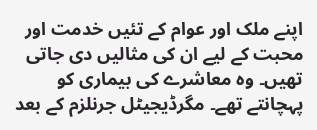اپنے ملک اور عوام کے تئیں خدمت اور محبت کے لیے ان کی مثالیں دی جاتی تھیں۔ وہ معاشرے کی بیماری کو پہچانتے تھے۔ مگرڈیجیٹل جرنلزم کے بعد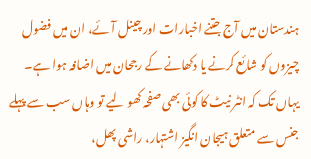ہندستان میں آج جتنے اخبارات اور چینل آئے، ان میں فضول چیزوں کو شائع کرنے یا دکھانے کے رجحان میں اضافہ ہوا ہے۔ یہاں تک کہ انٹر نیٹ کا کوئی بھی صفحہ کھو لیے تو وہاں سب سے پہلے جنس سے متعلق ہیجان انگیز اشتہار، راشی پھل،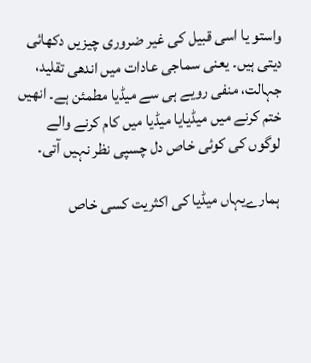واستو یا اسی قبیل کی غیر ضروری چیزیں دکھائی دیتی ہیں۔ یعنی سماجی عادات میں اندھی تقلید، جہالت، منفی رویے ہی سے میڈیا مطمئن ہے۔ انھیں ختم کرنے میں میڈیایا میڈیا میں کام کرنے والے لوگوں کی کوئی خاص دل چسپی نظر نہیں آتی۔

ہمارےیہاں میڈیا کی اکثریت کسی خاص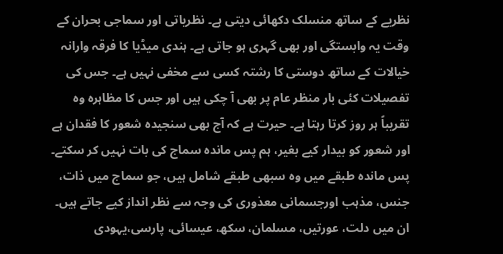نظریے کے ساتھ منسلک دکھائی دیتی ہے۔ نظریاتی اور سماجی بحران کے وقت یہ وابستگی اور بھی گہری ہو جاتی ہے۔ ہندی میڈیا کا فرقہ وارانہ خیالات کے ساتھ دوستی کا رشتہ کسی سے مخفی نہیں ہے۔ جس کی تفصیلات کئی بار منظر عام پر بھی آ چکی ہیں اور جس کا مظاہرہ وہ تقریباً ہر روز کرتا رہتا ہے۔ حیرت ہے کہ آج بھی سنجیدہ شعور کا فقدان ہے اور شعور کو بیدار کیے بغیر، ہم پس ماندہ سماج کی بات نہیں کر سکتے۔ پس ماندہ طبقے میں وہ سبھی طبقے شامل ہیں، جو سماج میں ذات، جنس، مذہب اورجسمانی معذوری کی وجہ سے نظر انداز کیے جاتے ہیں۔ ان میں دلت، عورتیں، مسلمان، سکھ، عیسائی، پارسی،یہودی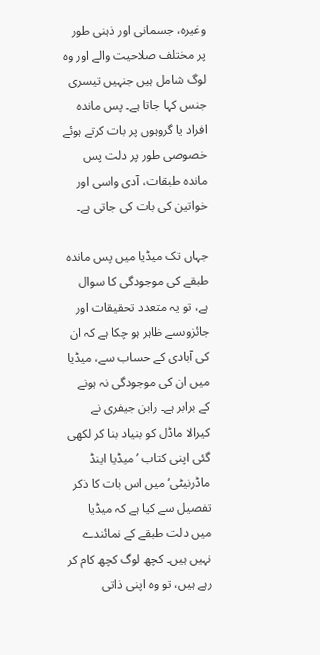وغیرہ، جسمانی اور ذہنی طور پر مختلف صلاحیت والے اور وہ لوگ شامل ہیں جنہیں تیسری جنس کہا جاتا ہے۔ پس ماندہ افراد یا گروہوں پر بات کرتے ہوئے خصوصی طور پر دلت پس ماندہ طبقات، آدی واسی اور خواتین کی بات کی جاتی ہے۔

جہاں تک میڈیا میں پس ماندہ طبقے کی موجودگی کا سوال ہے، تو یہ متعدد تحقیقات اور جائزوںسے ظاہر ہو چکا ہے کہ ان کی آبادی کے حساب سے، میڈیا میں ان کی موجودگی نہ ہونے کے برابر ہے۔ رابن جیفری نے کیرالا ماڈل کو بنیاد بنا کر لکھی گئی اپنی کتاب ’میڈیا اینڈ ماڈرنیٹی‘ میں اس بات کا ذکر تفصیل سے کیا ہے کہ میڈیا میں دلت طبقے کے نمائندے نہیں ہیں۔ کچھ لوگ کچھ کام کر رہے ہیں، تو وہ اپنی ذاتی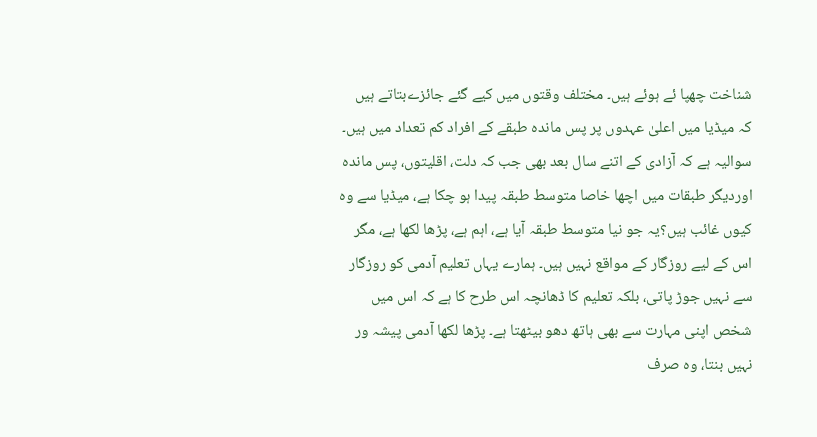شناخت چھپا ئے ہوئے ہیں۔ مختلف وقتوں میں کیے گئے جائزےبتاتے ہیں کہ میڈیا میں اعلیٰ عہدوں پر پس ماندہ طبقے کے افراد کم تعداد میں ہیں۔ سوالیہ ہے کہ آزادی کے اتنے سال بعد بھی جب کہ دلت، اقلیتوں، پس ماندہ اوردیگر طبقات میں اچھا خاصا متوسط طبقہ پیدا ہو چکا ہے، میڈیا سے وہ کیوں غائب ہیں؟یہ جو نیا متوسط طبقہ آیا ہے، اہم ہے، پڑھا لکھا ہے، مگر اس کے لیے روزگار کے مواقع نہیں ہیں۔ ہمارے یہاں تعلیم آدمی کو روزگار سے نہیں جوڑ پاتی، بلکہ تعلیم کا ڈھانچہ اس طرح کا ہے کہ اس میں شخص اپنی مہارت سے بھی ہاتھ دھو بیٹھتا ہے۔ پڑھا لکھا آدمی پیشہ ور نہیں بنتا، وہ صرف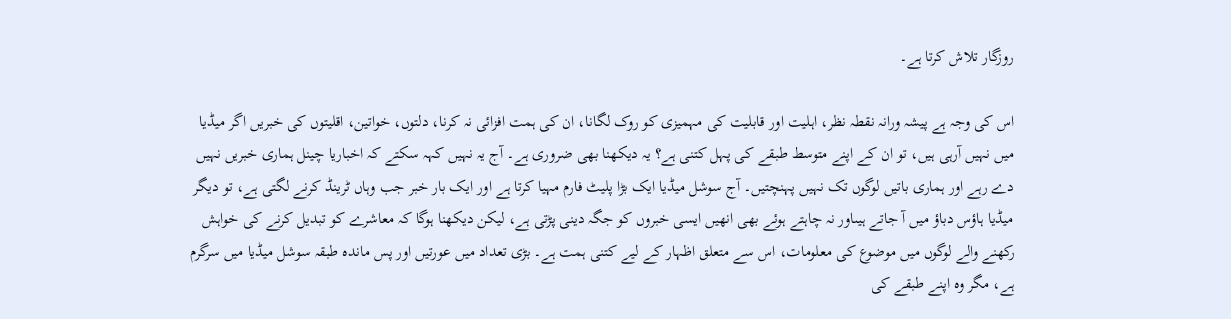روزگار تلاش کرتا ہے۔

اس کی وجہ ہے پیشہ ورانہ نقطہ نظر، اہلیت اور قابلیت کی مہمیزی کو روک لگانا، ان کی ہمت افزائی نہ کرنا، دلتوں، خواتین، اقلیتوں کی خبریں اگر میڈیا میں نہیں آرہی ہیں، تو ان کے اپنے متوسط طبقے کی پہل کتنی ہے؟ یہ دیکھنا بھی ضروری ہے۔ آج یہ نہیں کہہ سکتے کہ اخباریا چینل ہماری خبریں نہیں دے رہے اور ہماری باتیں لوگوں تک نہیں پہنچتیں۔ آج سوشل میڈیا ایک بڑا پلیٹ فارم مہیا کرتا ہے اور ایک بار خبر جب وہاں ٹرینڈ کرنے لگتی ہے، تو دیگر میڈیا ہاؤس دباؤ میں آ جاتے ہیںاور نہ چاہتے ہوئے بھی انھیں ایسی خبروں کو جگہ دینی پڑتی ہے، لیکن دیکھنا ہوگا کہ معاشرے کو تبدیل کرنے کی خواہش رکھنے والے لوگوں میں موضوع کی معلومات، اس سے متعلق اظہار کے لیے کتنی ہمت ہے۔ بڑی تعداد میں عورتیں اور پس ماندہ طبقہ سوشل میڈیا میں سرگرم ہے، مگر وہ اپنے طبقے کی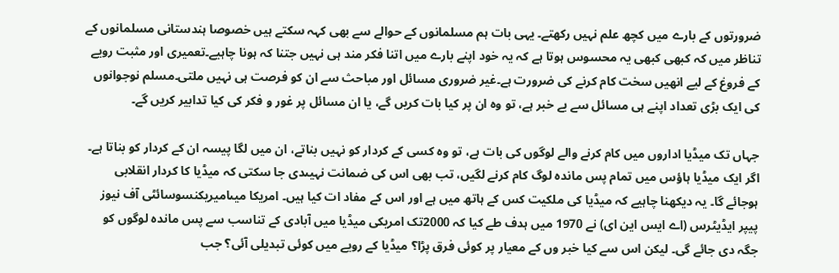ضرورتوں کے بارے میں کچھ علم نہیں رکھتے۔ یہی بات ہم مسلمانوں کے حوالے سے بھی کہہ سکتے ہیں خصوصا ہندستانی مسلمانوں کے تناظر میں کہ کبھی کبھی یہ محسوس ہوتا ہے کہ یہ خود اپنے بارے میں اتنا فکر مند ہی نہیں جتنا کہ ہونا چاہیے۔تعمیری اور مثبت رویے کے فروغ کے لیے انھیں سخت کام کرنے کی ضرورت ہے۔غیر ضروری مسائل اور مباحث سے ان کو فرصت ہی نہیں ملتی۔مسلم نوجوانوں کی ایک بڑی تعداد اپنے ہی مسائل سے بے خبر ہے، تو وہ ان پر کیا بات کریں گے، یا ان مسائل پر غور و فکر کی کیا تدابیر کریں گے۔

جہاں تک میڈیا اداروں میں کام کرنے والے لوگوں کی بات ہے، تو وہ کسی کے کردار کو نہیں بناتے، ان میں لگا پیسہ ان کے کردار کو بناتا ہے۔ اگر ایک میڈیا ہاؤس میں تمام پس ماندہ لوگ کام کرنے لگیں، تب بھی اس کی ضمانت نہیںدی جا سکتی کہ میڈیا کا کردار انقلابی ہوجائے گا۔ یہ دیکھنا چاہیے کہ میڈیا کی ملکیت کس کے ہاتھ میں ہے اور اس کے مفاد ات کیا ہیں۔ امریکا میںامیریکنسوسائٹی آف نیوز پیپر ایڈیٹرس (اے ایس این ای) نے 1970 میں ہدف طے کیا کہ 2000تک امریکی میڈیا میں آبادی کے تناسب سے پس ماندہ لوگوں کو جگہ دی جائے گی۔ لیکن اس سے کیا خبر وں کے معیار پر کوئی فرق پڑا؟ میڈیا کے رویے میں کوئی تبدیلی آئی؟ جب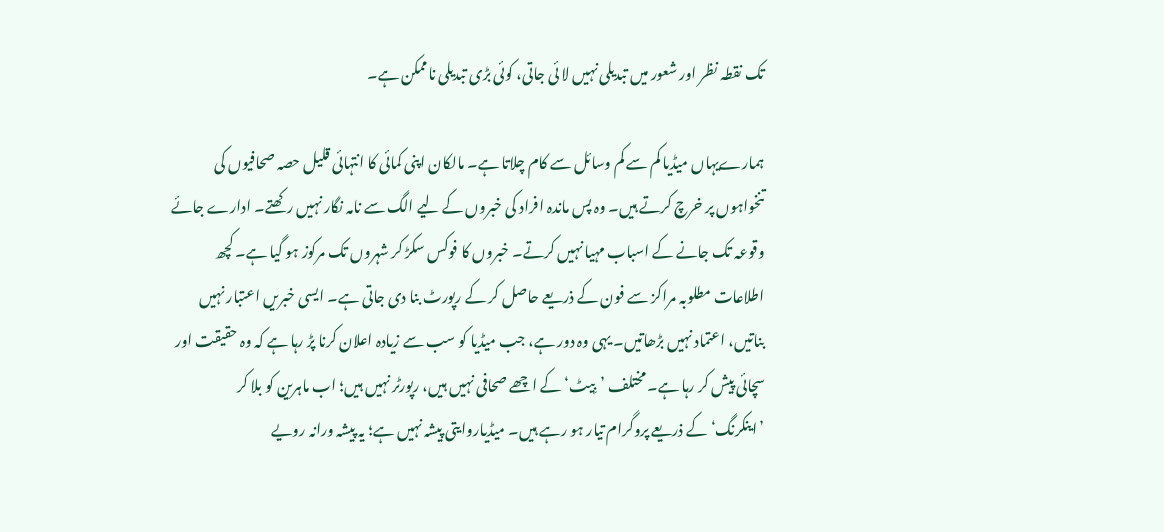تک نقطہ نظر اور شعور میں تبدیلی نہیں لا ئی جاتی، کوئی بڑی تبدیلی ناممکن ہے۔

ہمارےیہاں میڈیا کم سے کم وسائل سے کام چلاتا ہے۔ مالکان اپنی کمائی کا انتہائی قلیل حصہ صحافیوں کی تنخواہوں پر خرچ کرتے ہیں۔ وہ پس ماندہ افراد کی خبروں کے لیے الگ سے نامہ نگار نہیں رکھتے۔ ادارے جائے وقوعہ تک جانے کے اسباب مہیا نہیں کرتے۔ خبروں کا فوکس سکڑ کر شہروں تک مرکوز ہو گیا ہے۔ کچھ اطلاعات مطلوبہ مراکز سے فون کے ذریعے حاصل کر کے رپورٹ بنا دی جاتی ہے۔ ایسی خبریں اعتبار نہیں بناتیں، اعتماد نہیں بڑھاتیں۔ یہی وہ دور ہے، جب میڈیا کو سب سے زیادہ اعلان کرنا پڑ رہا ہے کہ وہ حقیقت اور سچائی پیش کر رہا ہے۔ مختلف ’بِیٹ‘کے اچھے صحافی نہیں ہیں، رپورٹر نہیں ہیں؛ اب ماہرین کو بلا کر ’اینکرنگ‘کے ذریعے پروگرام تیار ہو رہے ہیں۔ میڈیاروایتی پیشہ نہیں ہے؛ یہ پیشہ ورانہ رویے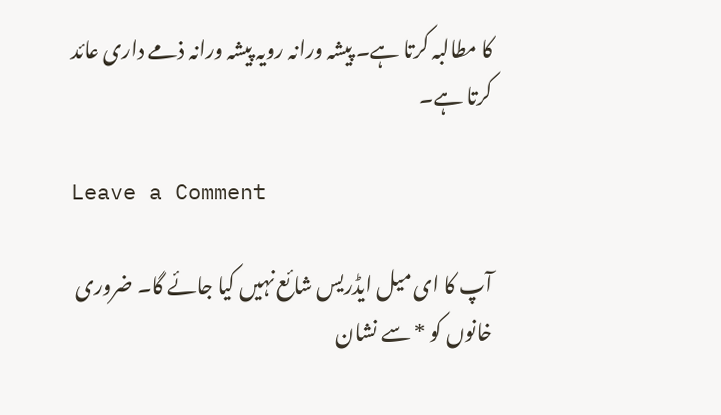کا مطالبہ کرتا ہے۔ پیشہ ورانہ رویہ پیشہ ورانہ ذمے داری عائد کرتا ہے۔

Leave a Comment

آپ کا ای میل ایڈریس شائع نہیں کیا جائے گا۔ ضروری خانوں کو * سے نشان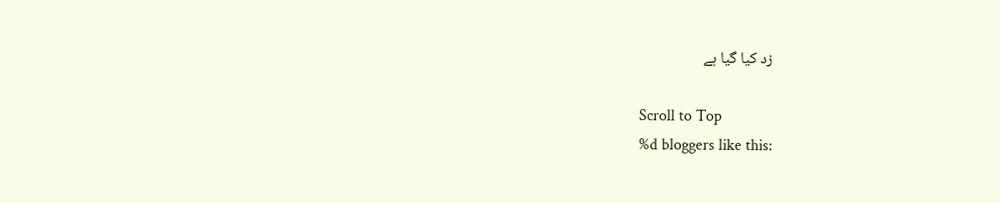زد کیا گیا ہے

Scroll to Top
%d bloggers like this: